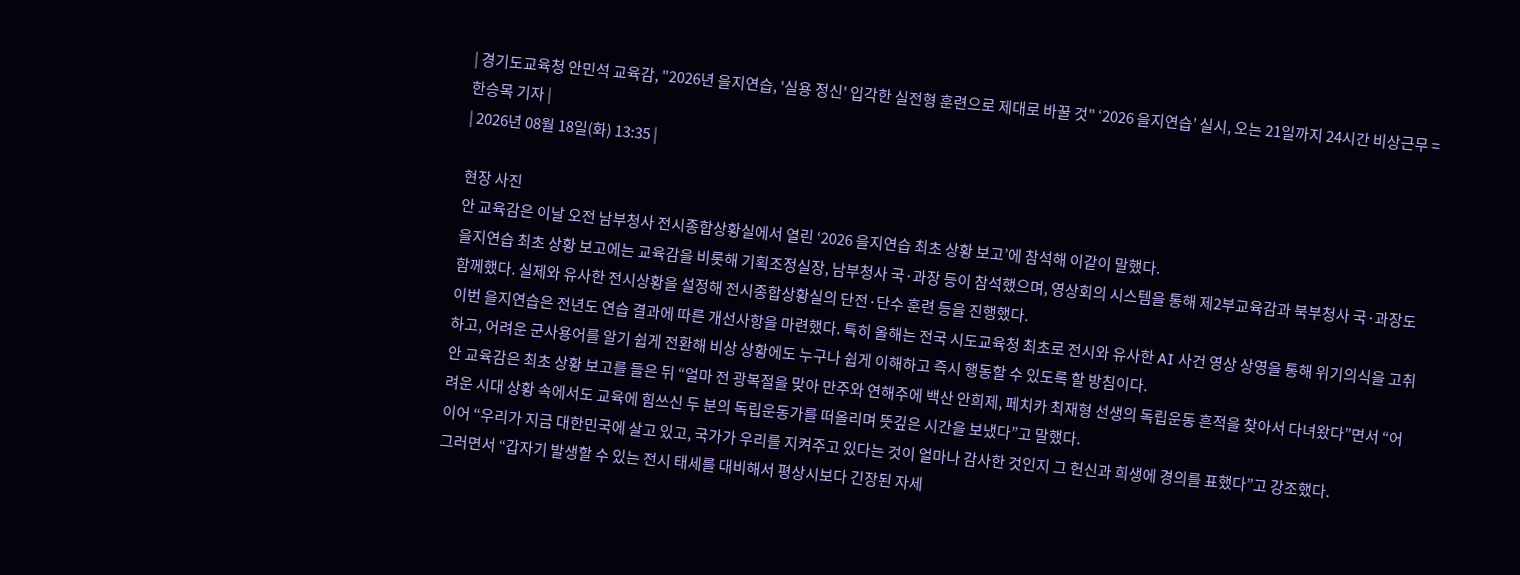| 경기도교육청 안민석 교육감, "2026년 을지연습, '실용 정신' 입각한 실전형 훈련으로 제대로 바꿀 것" ‘2026 을지연습’ 실시, 오는 21일까지 24시간 비상근무 =한승목 기자 |
| 2026년 08월 18일(화) 13:35 |

현장 사진
안 교육감은 이날 오전 남부청사 전시종합상황실에서 열린 ‘2026 을지연습 최초 상황 보고’에 참석해 이같이 말했다.
을지연습 최초 상황 보고에는 교육감을 비롯해 기획조정실장, 남부청사 국·과장 등이 참석했으며, 영상회의 시스템을 통해 제2부교육감과 북부청사 국·과장도 함께했다. 실제와 유사한 전시상황을 설정해 전시종합상황실의 단전·단수 훈련 등을 진행했다.
이번 을지연습은 전년도 연습 결과에 따른 개선사항을 마련했다. 특히 올해는 전국 시도교육청 최초로 전시와 유사한 AI 사건 영상 상영을 통해 위기의식을 고취하고, 어려운 군사용어를 알기 쉽게 전환해 비상 상황에도 누구나 쉽게 이해하고 즉시 행동할 수 있도록 할 방침이다.
안 교육감은 최초 상황 보고를 들은 뒤 “얼마 전 광복절을 맞아 만주와 연해주에 백산 안희제, 페치카 최재형 선생의 독립운동 흔적을 찾아서 다녀왔다”면서 “어려운 시대 상황 속에서도 교육에 힘쓰신 두 분의 독립운동가를 떠올리며 뜻깊은 시간을 보냈다”고 말했다.
이어 “우리가 지금 대한민국에 살고 있고, 국가가 우리를 지켜주고 있다는 것이 얼마나 감사한 것인지 그 헌신과 희생에 경의를 표했다”고 강조했다.
그러면서 “갑자기 발생할 수 있는 전시 태세를 대비해서 평상시보다 긴장된 자세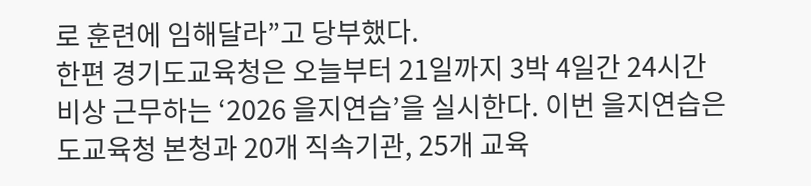로 훈련에 임해달라”고 당부했다.
한편 경기도교육청은 오늘부터 21일까지 3박 4일간 24시간 비상 근무하는 ‘2026 을지연습’을 실시한다. 이번 을지연습은 도교육청 본청과 20개 직속기관, 25개 교육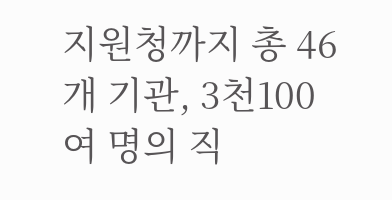지원청까지 총 46개 기관, 3천100여 명의 직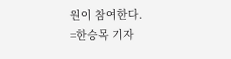원이 참여한다.
=한승목 기자